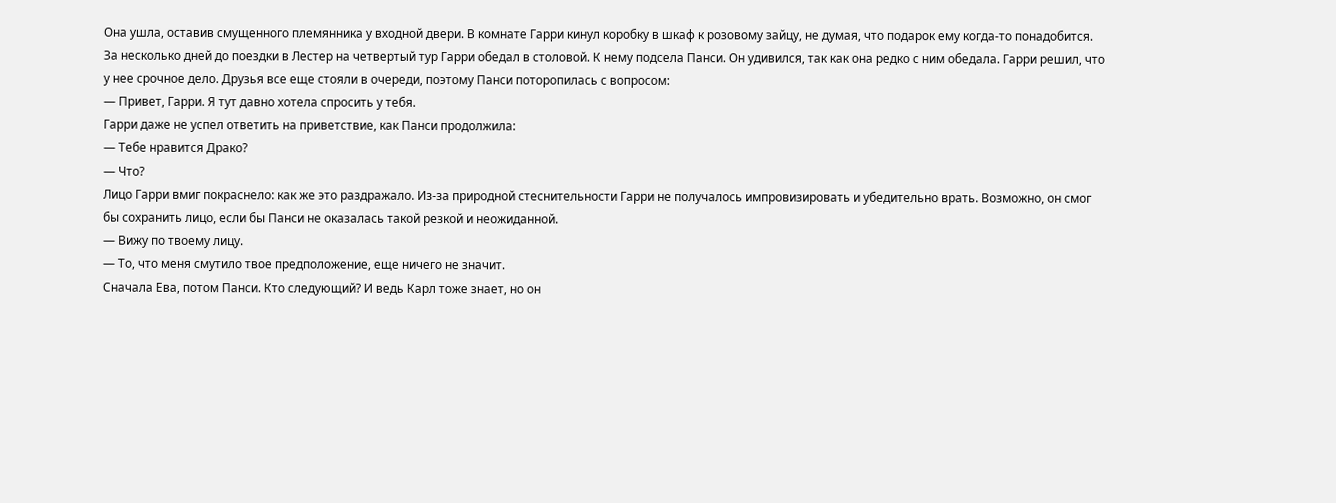Она ушла, оставив смущенного племянника у входной двери. В комнате Гарри кинул коробку в шкаф к розовому зайцу, не думая, что подарок ему когда-то понадобится.
За несколько дней до поездки в Лестер на четвертый тур Гарри обедал в столовой. К нему подсела Панси. Он удивился, так как она редко с ним обедала. Гарри решил, что у нее срочное дело. Друзья все еще стояли в очереди, поэтому Панси поторопилась с вопросом:
— Привет, Гарри. Я тут давно хотела спросить у тебя.
Гарри даже не успел ответить на приветствие, как Панси продолжила:
— Тебе нравится Драко?
— Что?
Лицо Гарри вмиг покраснело: как же это раздражало. Из-за природной стеснительности Гарри не получалось импровизировать и убедительно врать. Возможно, он смог бы сохранить лицо, если бы Панси не оказалась такой резкой и неожиданной.
— Вижу по твоему лицу.
— То, что меня смутило твое предположение, еще ничего не значит.
Сначала Ева, потом Панси. Кто следующий? И ведь Карл тоже знает, но он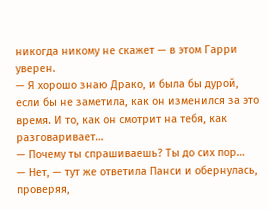никогда никому не скажет — в этом Гарри уверен.
— Я хорошо знаю Драко, и была бы дурой, если бы не заметила, как он изменился за это время. И то, как он смотрит на тебя, как разговаривает…
— Почему ты спрашиваешь? Ты до сих пор…
— Нет, — тут же ответила Панси и обернулась, проверяя,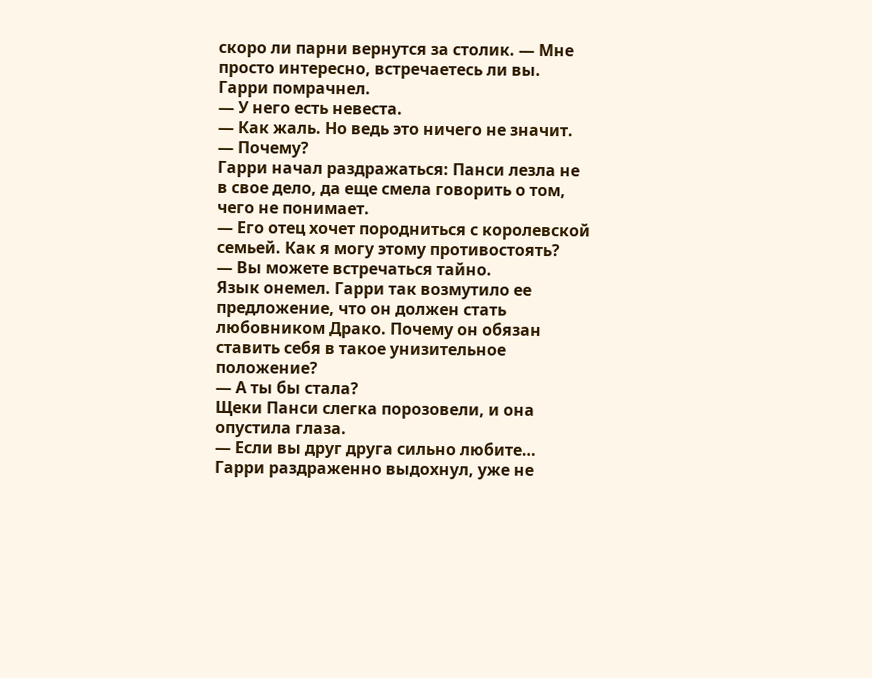скоро ли парни вернутся за столик. — Мне просто интересно, встречаетесь ли вы.
Гарри помрачнел.
— У него есть невеста.
— Как жаль. Но ведь это ничего не значит.
— Почему?
Гарри начал раздражаться: Панси лезла не в свое дело, да еще смела говорить о том, чего не понимает.
— Его отец хочет породниться с королевской семьей. Как я могу этому противостоять?
— Вы можете встречаться тайно.
Язык онемел. Гарри так возмутило ее предложение, что он должен стать любовником Драко. Почему он обязан ставить себя в такое унизительное положение?
— А ты бы стала?
Щеки Панси слегка порозовели, и она опустила глаза.
— Если вы друг друга сильно любите…
Гарри раздраженно выдохнул, уже не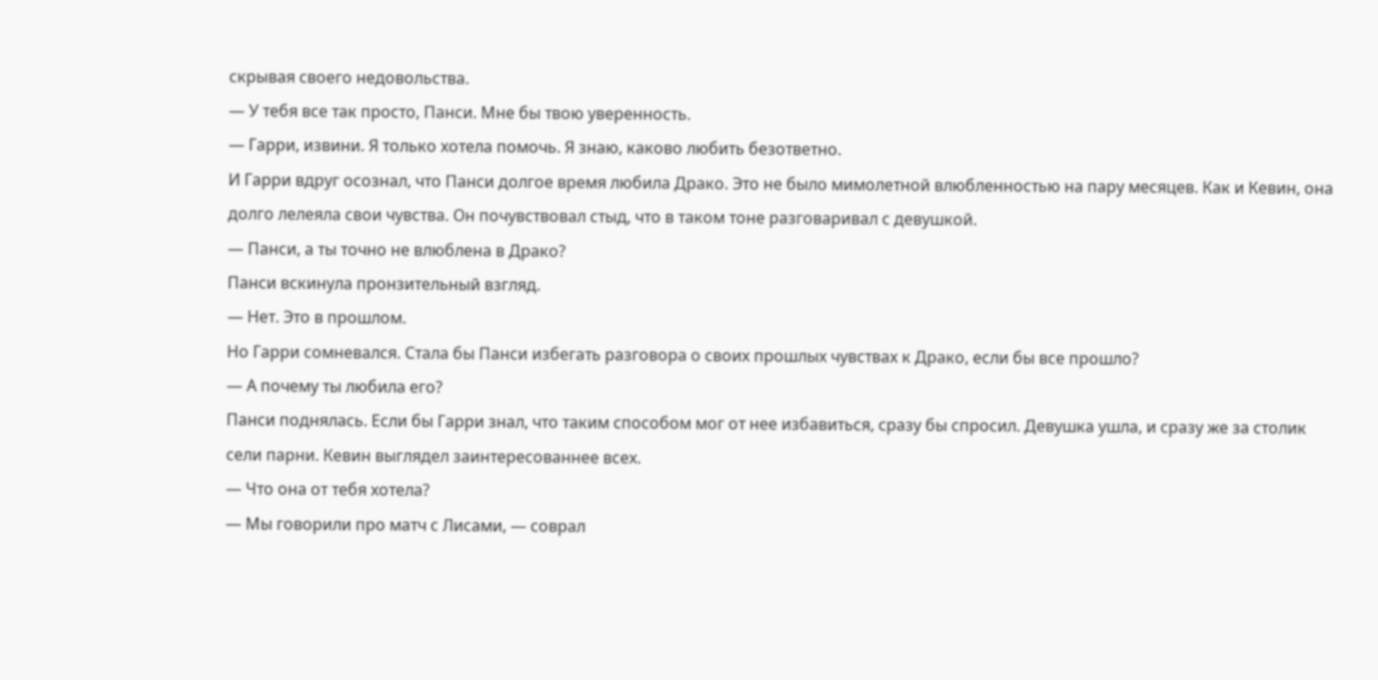скрывая своего недовольства.
— У тебя все так просто, Панси. Мне бы твою уверенность.
— Гарри, извини. Я только хотела помочь. Я знаю, каково любить безответно.
И Гарри вдруг осознал, что Панси долгое время любила Драко. Это не было мимолетной влюбленностью на пару месяцев. Как и Кевин, она долго лелеяла свои чувства. Он почувствовал стыд, что в таком тоне разговаривал с девушкой.
— Панси, а ты точно не влюблена в Драко?
Панси вскинула пронзительный взгляд.
— Нет. Это в прошлом.
Но Гарри сомневался. Стала бы Панси избегать разговора о своих прошлых чувствах к Драко, если бы все прошло?
— А почему ты любила его?
Панси поднялась. Если бы Гарри знал, что таким способом мог от нее избавиться, сразу бы спросил. Девушка ушла, и сразу же за столик сели парни. Кевин выглядел заинтересованнее всех.
— Что она от тебя хотела?
— Мы говорили про матч с Лисами, — соврал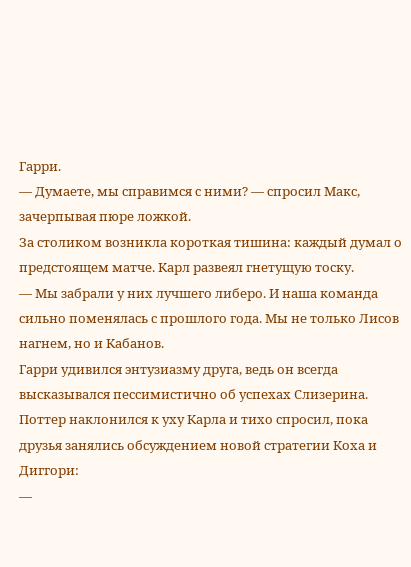Гарри.
— Думаете, мы справимся с ними? — спросил Макс, зачерпывая пюре ложкой.
За столиком возникла короткая тишина: каждый думал о предстоящем матче. Карл развеял гнетущую тоску.
— Мы забрали у них лучшего либеро. И наша команда сильно поменялась с прошлого года. Мы не только Лисов нагнем, но и Кабанов.
Гарри удивился энтузиазму друга, ведь он всегда высказывался пессимистично об успехах Слизерина. Поттер наклонился к уху Карла и тихо спросил, пока друзья занялись обсуждением новой стратегии Коха и Диггори:
—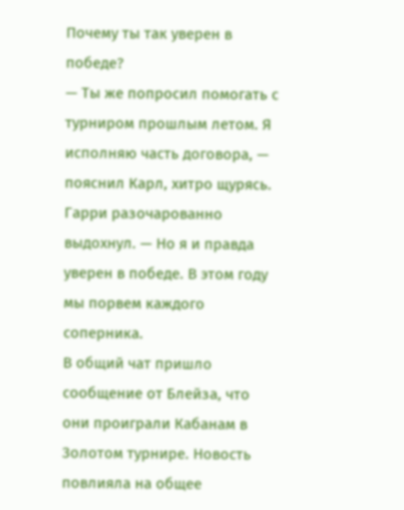Почему ты так уверен в победе?
— Ты же попросил помогать с турниром прошлым летом. Я исполняю часть договора, — пояснил Карл, хитро щурясь. Гарри разочарованно выдохнул. — Но я и правда уверен в победе. В этом году мы порвем каждого соперника.
В общий чат пришло сообщение от Блейза, что они проиграли Кабанам в Золотом турнире. Новость повлияла на общее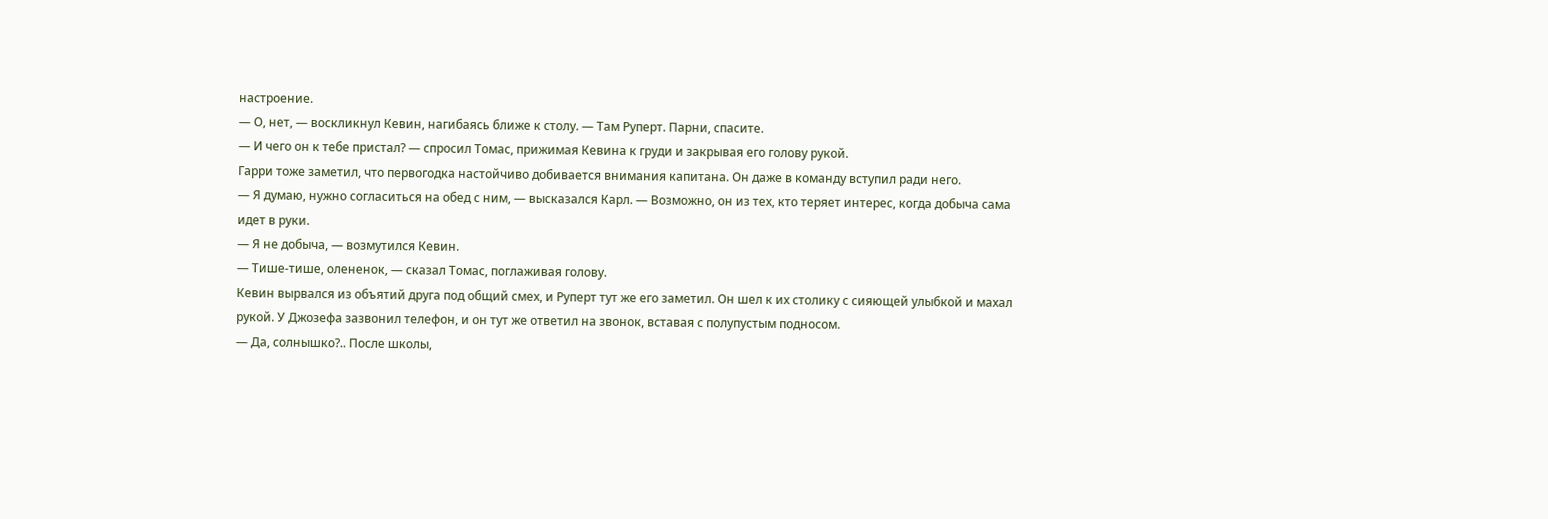настроение.
— О, нет, — воскликнул Кевин, нагибаясь ближе к столу. — Там Руперт. Парни, спасите.
— И чего он к тебе пристал? — спросил Томас, прижимая Кевина к груди и закрывая его голову рукой.
Гарри тоже заметил, что первогодка настойчиво добивается внимания капитана. Он даже в команду вступил ради него.
— Я думаю, нужно согласиться на обед с ним, — высказался Карл. — Возможно, он из тех, кто теряет интерес, когда добыча сама идет в руки.
— Я не добыча, — возмутился Кевин.
— Тише-тише, олененок, — сказал Томас, поглаживая голову.
Кевин вырвался из объятий друга под общий смех, и Руперт тут же его заметил. Он шел к их столику с сияющей улыбкой и махал рукой. У Джозефа зазвонил телефон, и он тут же ответил на звонок, вставая с полупустым подносом.
— Да, солнышко?.. После школы,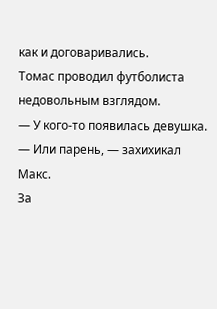как и договаривались.
Томас проводил футболиста недовольным взглядом.
— У кого-то появилась девушка.
— Или парень, — захихикал Макс.
За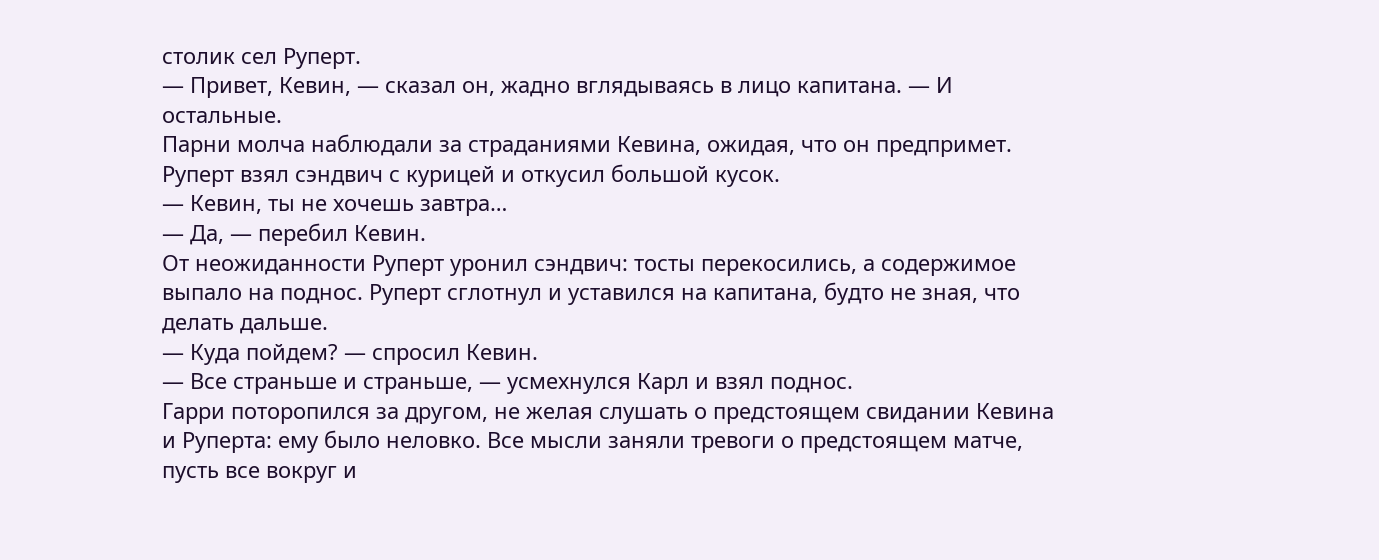столик сел Руперт.
— Привет, Кевин, — сказал он, жадно вглядываясь в лицо капитана. — И остальные.
Парни молча наблюдали за страданиями Кевина, ожидая, что он предпримет. Руперт взял сэндвич с курицей и откусил большой кусок.
— Кевин, ты не хочешь завтра…
— Да, — перебил Кевин.
От неожиданности Руперт уронил сэндвич: тосты перекосились, а содержимое выпало на поднос. Руперт сглотнул и уставился на капитана, будто не зная, что делать дальше.
— Куда пойдем? — спросил Кевин.
— Все страньше и страньше, — усмехнулся Карл и взял поднос.
Гарри поторопился за другом, не желая слушать о предстоящем свидании Кевина и Руперта: ему было неловко. Все мысли заняли тревоги о предстоящем матче, пусть все вокруг и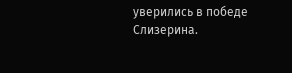уверились в победе Слизерина.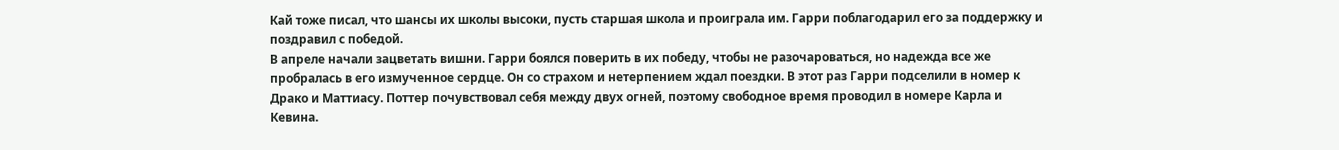Кай тоже писал, что шансы их школы высоки, пусть старшая школа и проиграла им. Гарри поблагодарил его за поддержку и поздравил с победой.
В апреле начали зацветать вишни. Гарри боялся поверить в их победу, чтобы не разочароваться, но надежда все же пробралась в его измученное сердце. Он со страхом и нетерпением ждал поездки. В этот раз Гарри подселили в номер к Драко и Маттиасу. Поттер почувствовал себя между двух огней, поэтому свободное время проводил в номере Карла и Кевина.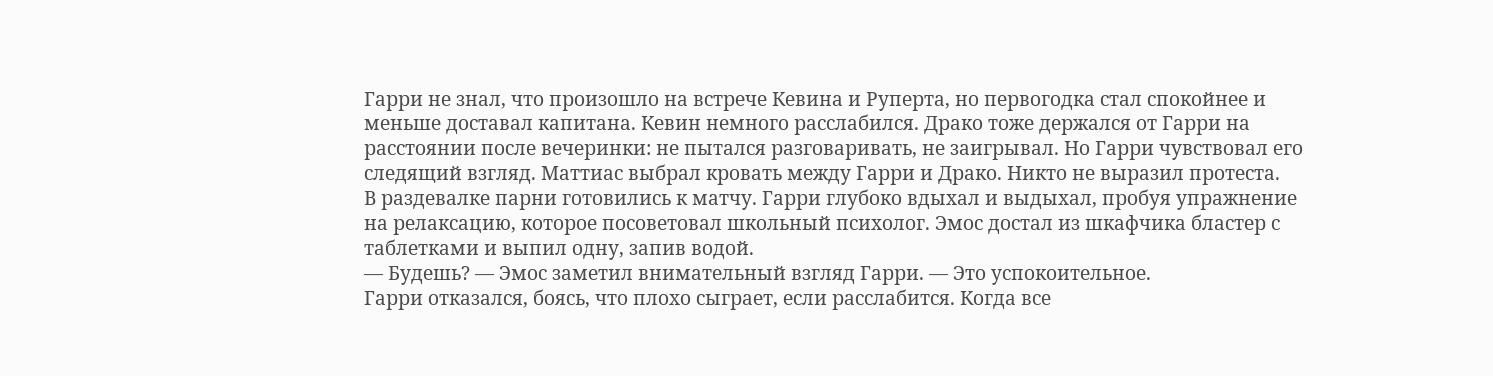Гарри не знал, что произошло на встрече Кевина и Руперта, но первогодка стал спокойнее и меньше доставал капитана. Кевин немного расслабился. Драко тоже держался от Гарри на расстоянии после вечеринки: не пытался разговаривать, не заигрывал. Но Гарри чувствовал его следящий взгляд. Маттиас выбрал кровать между Гарри и Драко. Никто не выразил протеста.
В раздевалке парни готовились к матчу. Гарри глубоко вдыхал и выдыхал, пробуя упражнение на релаксацию, которое посоветовал школьный психолог. Эмос достал из шкафчика бластер с таблетками и выпил одну, запив водой.
— Будешь? — Эмос заметил внимательный взгляд Гарри. — Это успокоительное.
Гарри отказался, боясь, что плохо сыграет, если расслабится. Когда все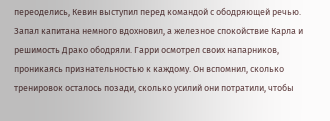переоделись, Кевин выступил перед командой с ободряющей речью. Запал капитана немного вдохновил, а железное спокойствие Карла и решимость Драко ободряли. Гарри осмотрел своих напарников, проникаясь признательностью к каждому. Он вспомнил, сколько тренировок осталось позади, сколько усилий они потратили, чтобы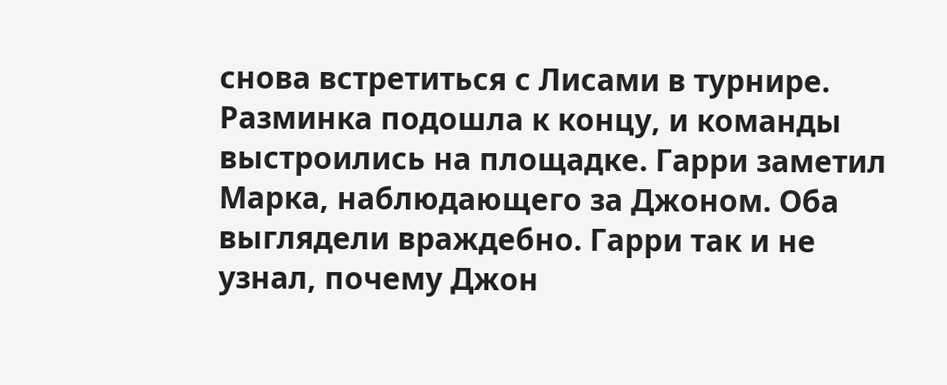снова встретиться с Лисами в турнире.
Разминка подошла к концу, и команды выстроились на площадке. Гарри заметил Марка, наблюдающего за Джоном. Оба выглядели враждебно. Гарри так и не узнал, почему Джон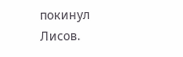покинул Лисов.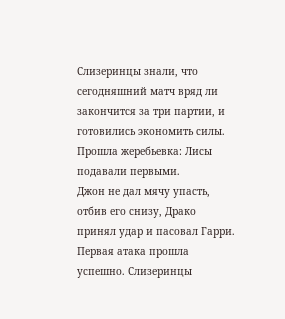Слизеринцы знали, что сегодняшний матч вряд ли закончится за три партии, и готовились экономить силы. Прошла жеребьевка: Лисы подавали первыми.
Джон не дал мячу упасть, отбив его снизу, Драко принял удар и пасовал Гарри. Первая атака прошла успешно. Слизеринцы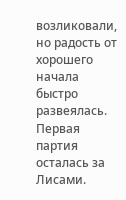возликовали, но радость от хорошего начала быстро развеялась. Первая партия осталась за Лисами.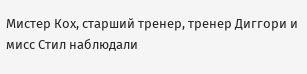Мистер Кох, старший тренер, тренер Диггори и мисс Стил наблюдали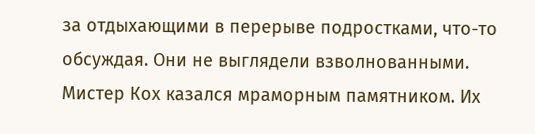за отдыхающими в перерыве подростками, что-то обсуждая. Они не выглядели взволнованными. Мистер Кох казался мраморным памятником. Их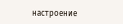настроение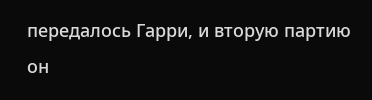передалось Гарри, и вторую партию он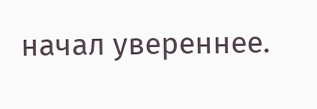начал увереннее.